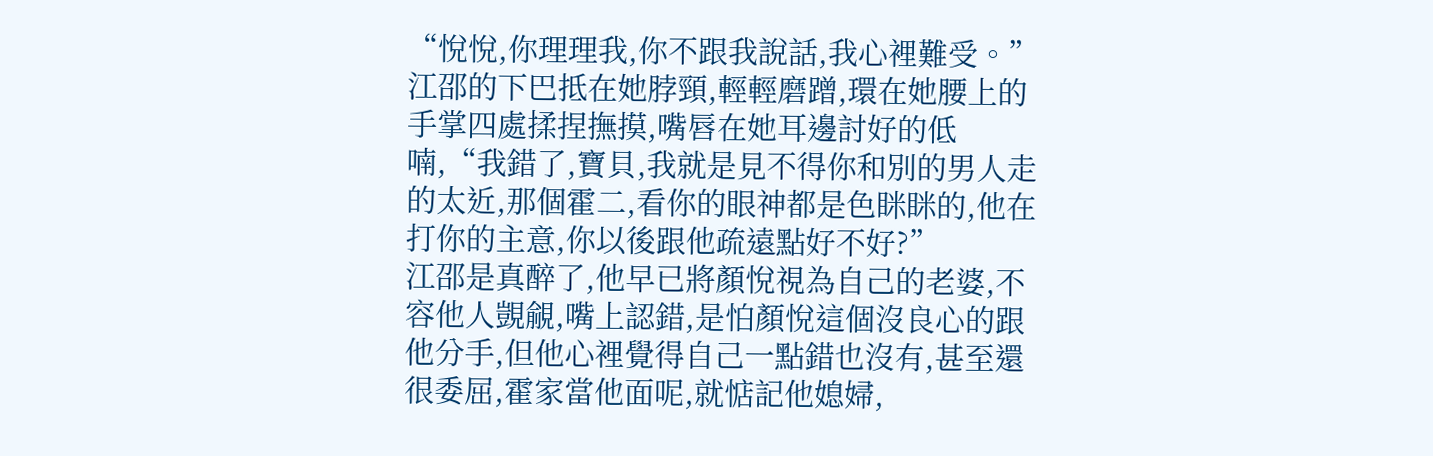“悅悅,你理理我,你不跟我說話,我心裡難受。”江邵的下巴抵在她脖頸,輕輕磨蹭,環在她腰上的手掌四處揉捏撫摸,嘴唇在她耳邊討好的低喃,“我錯了,寶貝,我就是見不得你和別的男人走的太近,那個霍二,看你的眼神都是色眯眯的,他在打你的主意,你以後跟他疏遠點好不好?”
江邵是真醉了,他早已將顏悅視為自己的老婆,不容他人覬覦,嘴上認錯,是怕顏悅這個沒良心的跟他分手,但他心裡覺得自己一點錯也沒有,甚至還很委屈,霍家當他面呢,就惦記他媳婦,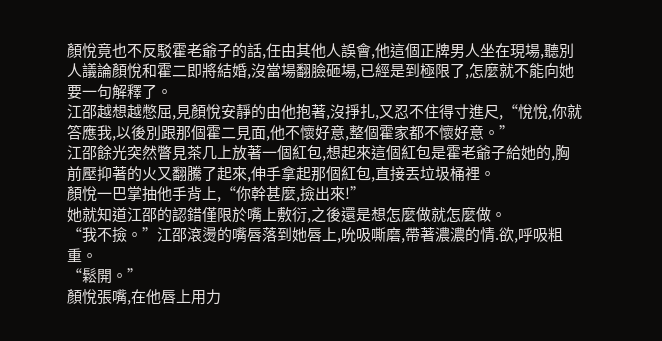顏悅竟也不反駁霍老爺子的話,任由其他人誤會,他這個正牌男人坐在現場,聽別人議論顏悅和霍二即將結婚,沒當場翻臉砸場,已經是到極限了,怎麼就不能向她要一句解釋了。
江邵越想越憋屈,見顏悅安靜的由他抱著,沒掙扎,又忍不住得寸進尺,“悅悅,你就答應我,以後別跟那個霍二見面,他不懷好意,整個霍家都不懷好意。”
江邵餘光突然瞥見茶几上放著一個紅包,想起來這個紅包是霍老爺子給她的,胸前壓抑著的火又翻騰了起來,伸手拿起那個紅包,直接丟垃圾桶裡。
顏悅一巴掌抽他手背上,“你幹甚麼,撿出來!”
她就知道江邵的認錯僅限於嘴上敷衍,之後還是想怎麼做就怎麼做。
“我不撿。”江邵滾燙的嘴唇落到她唇上,吮吸嘶磨,帶著濃濃的情.欲,呼吸粗重。
“鬆開。”
顏悅張嘴,在他唇上用力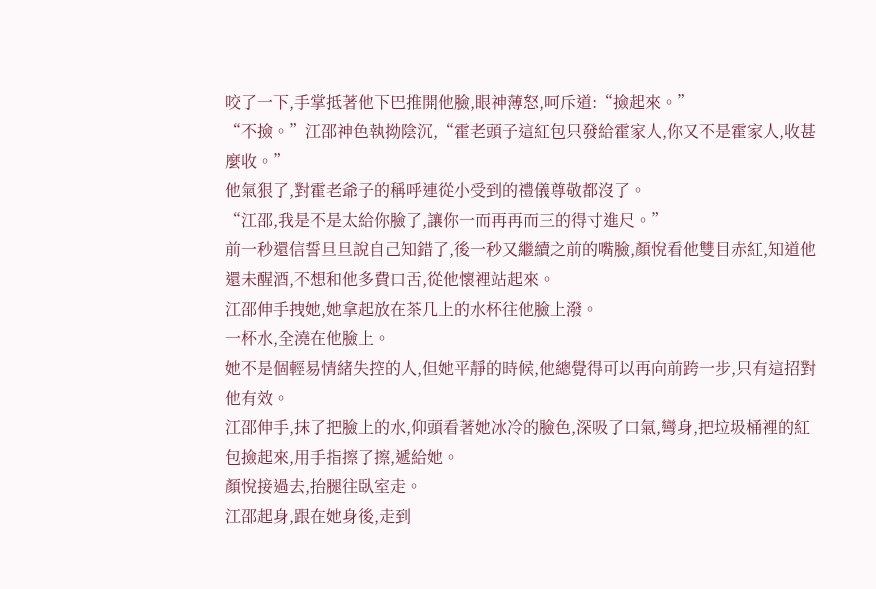咬了一下,手掌抵著他下巴推開他臉,眼神薄怒,呵斥道:“撿起來。”
“不撿。”江邵神色執拗陰沉,“霍老頭子這紅包只發給霍家人,你又不是霍家人,收甚麼收。”
他氣狠了,對霍老爺子的稱呼連從小受到的禮儀尊敬都沒了。
“江邵,我是不是太給你臉了,讓你一而再再而三的得寸進尺。”
前一秒還信誓旦旦說自己知錯了,後一秒又繼續之前的嘴臉,顏悅看他雙目赤紅,知道他還未醒酒,不想和他多費口舌,從他懷裡站起來。
江邵伸手拽她,她拿起放在茶几上的水杯往他臉上潑。
一杯水,全澆在他臉上。
她不是個輕易情緒失控的人,但她平靜的時候,他總覺得可以再向前跨一步,只有這招對他有效。
江邵伸手,抹了把臉上的水,仰頭看著她冰冷的臉色,深吸了口氣,彎身,把垃圾桶裡的紅包撿起來,用手指擦了擦,遞給她。
顏悅接過去,抬腿往臥室走。
江邵起身,跟在她身後,走到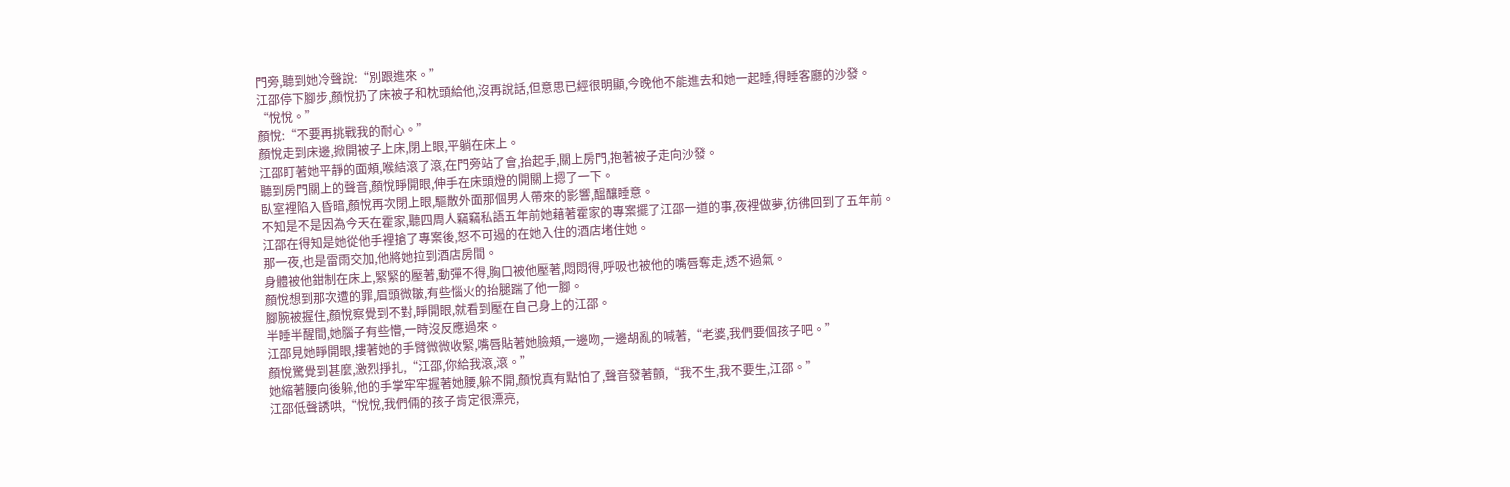門旁,聽到她冷聲說:“別跟進來。”
江邵停下腳步,顏悅扔了床被子和枕頭給他,沒再說話,但意思已經很明顯,今晚他不能進去和她一起睡,得睡客廳的沙發。
“悅悅。”
顏悅:“不要再挑戰我的耐心。”
顏悅走到床邊,掀開被子上床,閉上眼,平躺在床上。
江邵盯著她平靜的面頰,喉結滾了滾,在門旁站了會,抬起手,關上房門,抱著被子走向沙發。
聽到房門關上的聲音,顏悅睜開眼,伸手在床頭燈的開關上摁了一下。
臥室裡陷入昏暗,顏悅再次閉上眼,驅散外面那個男人帶來的影響,醞釀睡意。
不知是不是因為今天在霍家,聽四周人竊竊私語五年前她藉著霍家的專案擺了江邵一道的事,夜裡做夢,彷彿回到了五年前。
江邵在得知是她從他手裡搶了專案後,怒不可遏的在她入住的酒店堵住她。
那一夜,也是雷雨交加,他將她拉到酒店房間。
身體被他鉗制在床上,緊緊的壓著,動彈不得,胸口被他壓著,悶悶得,呼吸也被他的嘴唇奪走,透不過氣。
顏悅想到那次遭的罪,眉頭微皺,有些惱火的抬腿踹了他一腳。
腳腕被握住,顏悅察覺到不對,睜開眼,就看到壓在自己身上的江邵。
半睡半醒間,她腦子有些懵,一時沒反應過來。
江邵見她睜開眼,摟著她的手臂微微收緊,嘴唇貼著她臉頰,一邊吻,一邊胡亂的喊著,“老婆,我們要個孩子吧。”
顏悅驚覺到甚麼,激烈掙扎,“江邵,你給我滾,滾。”
她縮著腰向後躲,他的手掌牢牢握著她腰,躲不開,顏悅真有點怕了,聲音發著顫,“我不生,我不要生,江邵。”
江邵低聲誘哄,“悅悅,我們倆的孩子肯定很漂亮,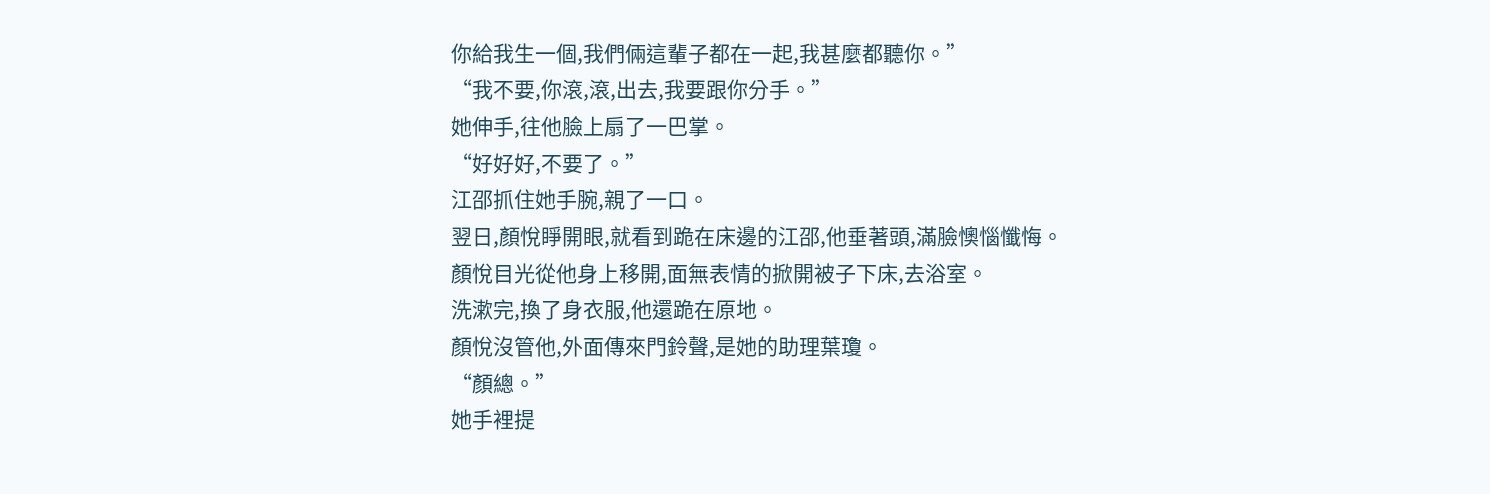你給我生一個,我們倆這輩子都在一起,我甚麼都聽你。”
“我不要,你滾,滾,出去,我要跟你分手。”
她伸手,往他臉上扇了一巴掌。
“好好好,不要了。”
江邵抓住她手腕,親了一口。
翌日,顏悅睜開眼,就看到跪在床邊的江邵,他垂著頭,滿臉懊惱懺悔。
顏悅目光從他身上移開,面無表情的掀開被子下床,去浴室。
洗漱完,換了身衣服,他還跪在原地。
顏悅沒管他,外面傳來門鈴聲,是她的助理葉瓊。
“顏總。”
她手裡提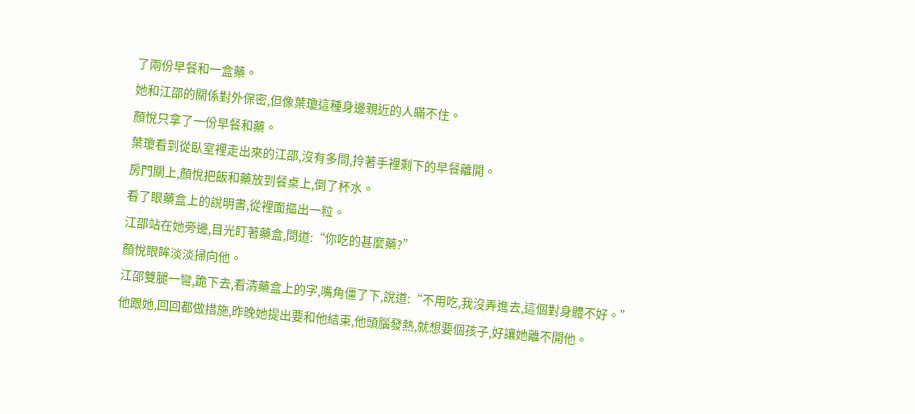了兩份早餐和一盒藥。
她和江邵的關係對外保密,但像葉瓊這種身邊親近的人瞞不住。
顏悅只拿了一份早餐和藥。
葉瓊看到從臥室裡走出來的江邵,沒有多問,拎著手裡剩下的早餐離開。
房門關上,顏悅把飯和藥放到餐桌上,倒了杯水。
看了眼藥盒上的說明書,從裡面摳出一粒。
江邵站在她旁邊,目光盯著藥盒,問道:“你吃的甚麼藥?”
顏悅眼眸淡淡掃向他。
江邵雙腿一彎,跪下去,看清藥盒上的字,嘴角僵了下,說道:“不用吃,我沒弄進去,這個對身體不好。”
他跟她,回回都做措施,昨晚她提出要和他結束,他頭腦發熱,就想要個孩子,好讓她離不開他。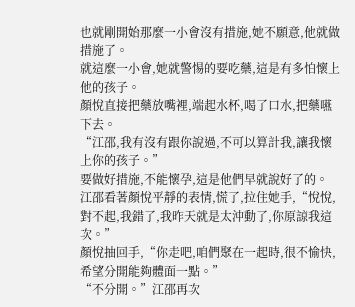也就剛開始那麼一小會沒有措施,她不願意,他就做措施了。
就這麼一小會,她就警惕的要吃藥,這是有多怕懷上他的孩子。
顏悅直接把藥放嘴裡,端起水杯,喝了口水,把藥嚥下去。
“江邵,我有沒有跟你說過,不可以算計我,讓我懷上你的孩子。”
要做好措施,不能懷孕,這是他們早就說好了的。
江邵看著顏悅平靜的表情,慌了,拉住她手,“悅悅,對不起,我錯了,我昨天就是太沖動了,你原諒我這次。”
顏悅抽回手,“你走吧,咱們聚在一起時,很不愉快,希望分開能夠體面一點。”
“不分開。”江邵再次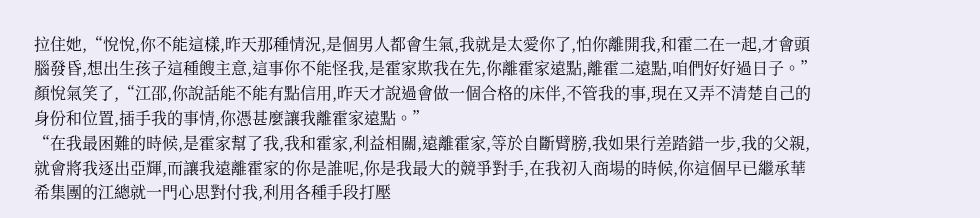拉住她,“悅悅,你不能這樣,昨天那種情況,是個男人都會生氣,我就是太愛你了,怕你離開我,和霍二在一起,才會頭腦發昏,想出生孩子這種餿主意,這事你不能怪我,是霍家欺我在先,你離霍家遠點,離霍二遠點,咱們好好過日子。”
顏悅氣笑了,“江邵,你說話能不能有點信用,昨天才說過會做一個合格的床伴,不管我的事,現在又弄不清楚自己的身份和位置,插手我的事情,你憑甚麼讓我離霍家遠點。”
“在我最困難的時候,是霍家幫了我,我和霍家,利益相關,遠離霍家,等於自斷臂膀,我如果行差踏錯一步,我的父親,就會將我逐出亞輝,而讓我遠離霍家的你是誰呢,你是我最大的競爭對手,在我初入商場的時候,你這個早已繼承華希集團的江總就一門心思對付我,利用各種手段打壓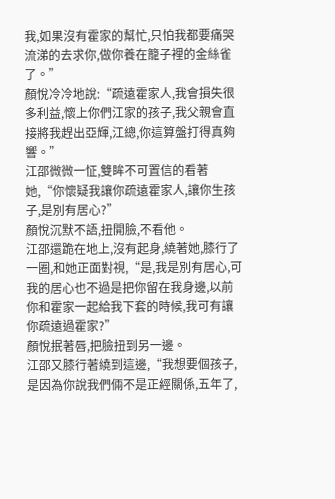我,如果沒有霍家的幫忙,只怕我都要痛哭流涕的去求你,做你養在籠子裡的金絲雀了。”
顏悅冷冷地說:“疏遠霍家人,我會損失很多利益,懷上你們江家的孩子,我父親會直接將我趕出亞輝,江總,你這算盤打得真夠響。”
江邵微微一怔,雙眸不可置信的看著她,“你懷疑我讓你疏遠霍家人,讓你生孩子,是別有居心?”
顏悅沉默不語,扭開臉,不看他。
江邵還跪在地上,沒有起身,繞著她,膝行了一圈,和她正面對視,“是,我是別有居心,可我的居心也不過是把你留在我身邊,以前你和霍家一起給我下套的時候,我可有讓你疏遠過霍家?”
顏悅抿著唇,把臉扭到另一邊。
江邵又膝行著繞到這邊,“我想要個孩子,是因為你說我們倆不是正經關係,五年了,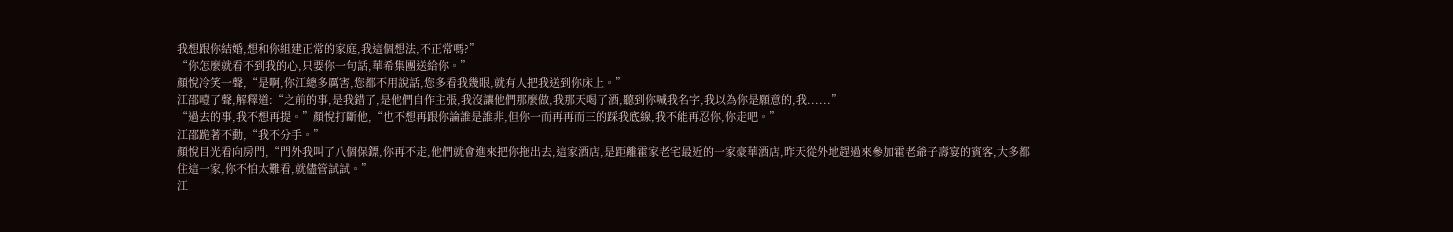我想跟你結婚,想和你組建正常的家庭,我這個想法,不正常嗎?”
“你怎麼就看不到我的心,只要你一句話,華希集團送給你。”
顏悅冷笑一聲,“是啊,你江總多厲害,您都不用說話,您多看我幾眼,就有人把我送到你床上。”
江邵噎了聲,解釋道:“之前的事,是我錯了,是他們自作主張,我沒讓他們那麼做,我那天喝了酒,聽到你喊我名字,我以為你是願意的,我......”
“過去的事,我不想再提。”顏悅打斷他,“也不想再跟你論誰是誰非,但你一而再再而三的踩我底線,我不能再忍你,你走吧。”
江邵跪著不動,“我不分手。”
顏悅目光看向房門,“門外我叫了八個保鏢,你再不走,他們就會進來把你拖出去,這家酒店,是距離霍家老宅最近的一家豪華酒店,昨天從外地趕過來參加霍老爺子壽宴的賓客,大多都住這一家,你不怕太難看,就儘管試試。”
江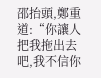邵抬頭,鄭重道:“你讓人把我拖出去吧,我不信你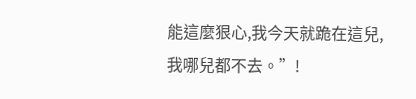能這麼狠心,我今天就跪在這兒,我哪兒都不去。”!